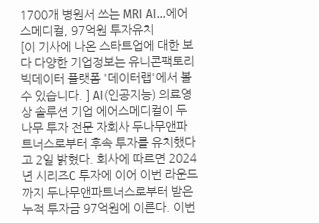1700개 병원서 쓰는 MRI AI…에어스메디컬, 97억원 투자유치
[이 기사에 나온 스타트업에 대한 보다 다양한 기업정보는 유니콘팩토리 빅데이터 플랫폼 '데이터랩'에서 볼 수 있습니다. ] AI(인공지능) 의료영상 솔루션 기업 에어스메디컬이 두나무 투자 전문 자회사 두나무앤파트너스로부터 후속 투자를 유치했다고 2일 밝혔다. 회사에 따르면 2024년 시리즈C 투자에 이어 이번 라운드까지 두나무앤파트너스로부터 받은 누적 투자금 97억원에 이른다. 이번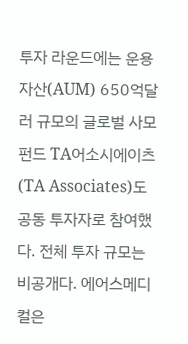투자 라운드에는 운용자산(AUM) 650억달러 규모의 글로벌 사모펀드 TA어소시에이츠(TA Associates)도 공동 투자자로 참여했다. 전체 투자 규모는 비공개다. 에어스메디컬은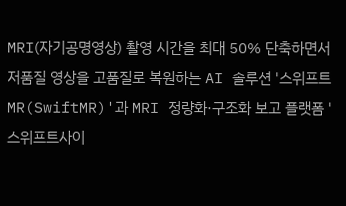MRI(자기공명영상) 촬영 시간을 최대 50% 단축하면서 저품질 영상을 고품질로 복원하는 AI 솔루션 '스위프트MR(SwiftMR)'과 MRI 정량화·구조화 보고 플랫폼 '스위프트사이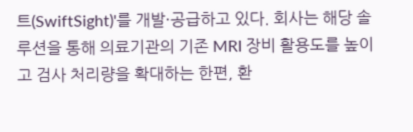트(SwiftSight)'를 개발·공급하고 있다. 회사는 해당 솔루션을 통해 의료기관의 기존 MRI 장비 활용도를 높이고 검사 처리량을 확대하는 한편, 환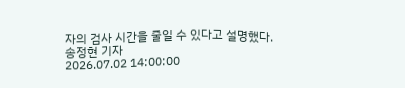자의 검사 시간을 줄일 수 있다고 설명했다.
송정현 기자
2026.07.02 14:00:00